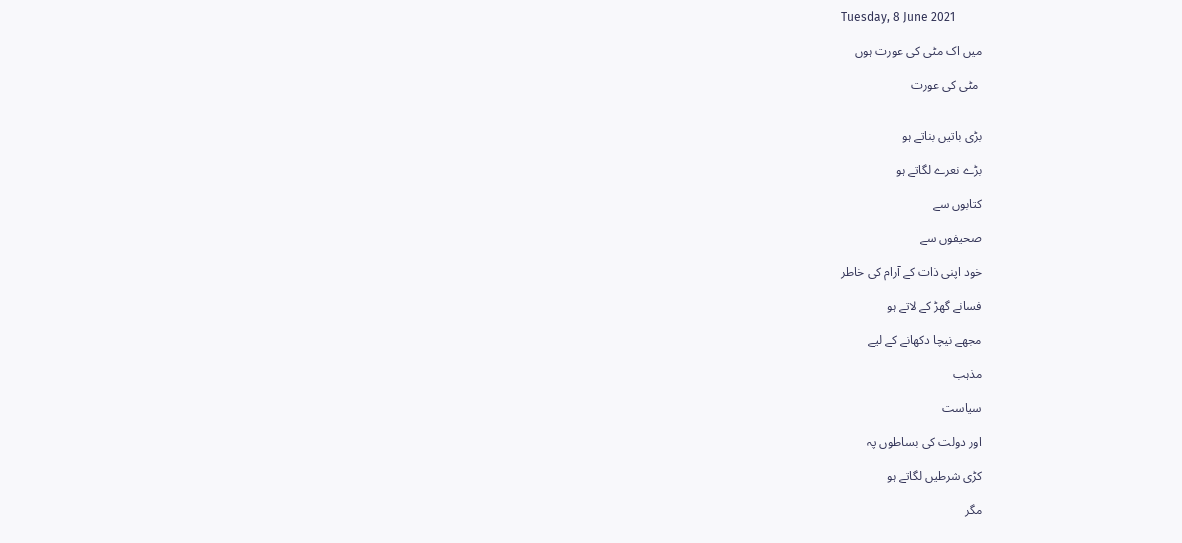Tuesday, 8 June 2021

میں اک مٹی کی عورت ہوں

 مٹی کی عورت


بڑی باتیں بناتے ہو

بڑے نعرے لگاتے ہو

کتابوں سے

صحیفوں سے

خود اپنی ذات کے آرام کی خاطر

فسانے گھڑ کے لاتے ہو

مجھے نیچا دکھانے کے لیے

مذہب

سیاست

اور دولت کی بساطوں پہ

کڑی شرطیں لگاتے ہو

مگر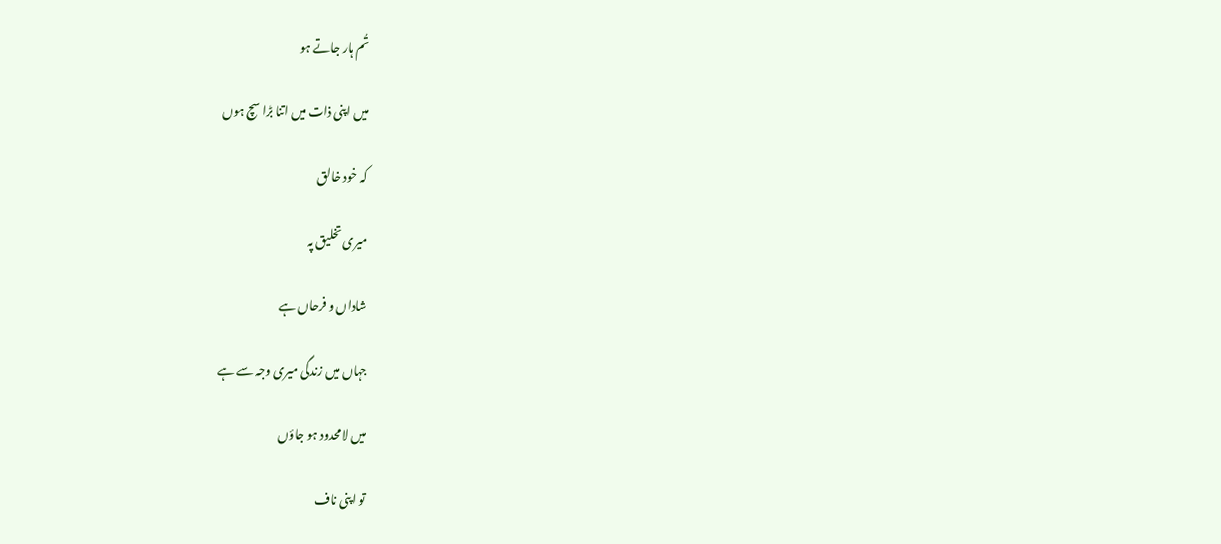تُم ہار جاتے ہو

میں اپنی ذات میں اتنا بڑا سچ ہوں

کہ خود خالق

میری تخلیق پہ

شاداں و فرحاں ہے

جہاں میں زندگی میری وجہ سے ہے

میں لامحدود ہو جاؤں

تو اپنی ناف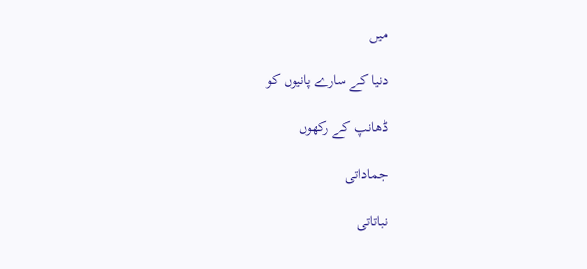میں

دنیا کے سارے پانیوں کو

ڈھانپ کے رکھوں

جماداتی

نباتاتی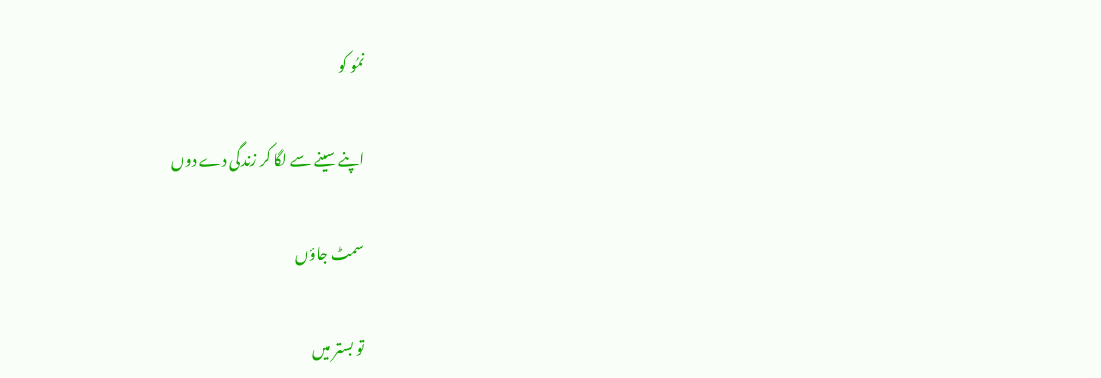نمُو کو

اپنے سینے سے لگا کر زندگی دے دوں

سمٹ جاؤں

تو بستر میں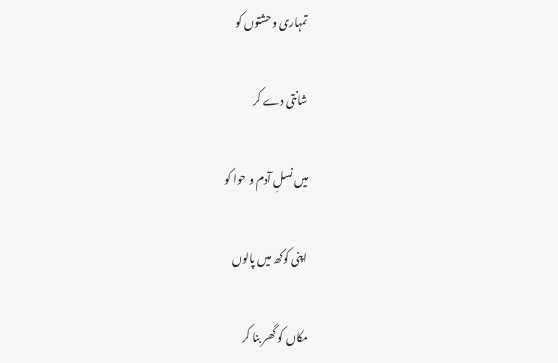تمہاری وحشتوں کو

شانتی دے کر

میں نسلِ آدم و حوا کو

اپنی کوکھ میں پالوں

مکاں کو گھر بنا کر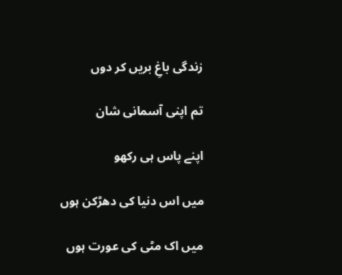زندگی باغِ بریں کر دوں

تم اپنی آسمانی شان

اپنے پاس ہی رکھو

میں اس دنیا کی دھڑکن ہوں

میں اک مٹی کی عورت ہوں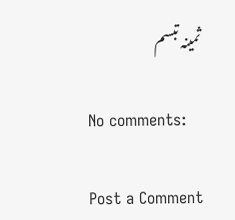ثمینہ تبسم

No comments:

Post a Comment